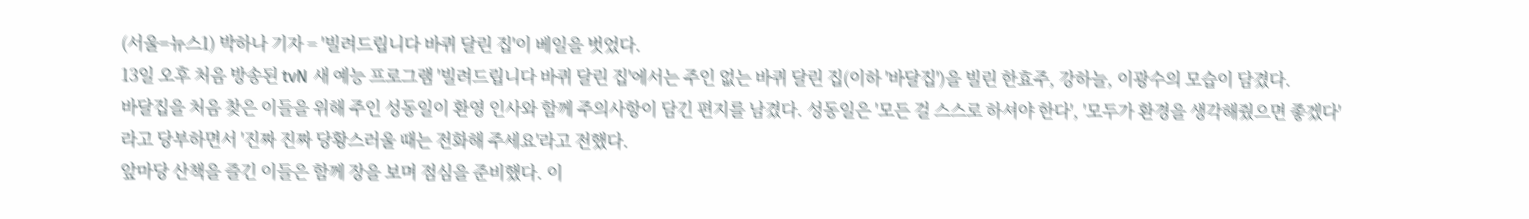(서울=뉴스1) 박하나 기자 = '빌려드립니다 바퀴 달린 집'이 베일을 벗었다.
13일 오후 처음 방송된 tvN 새 예능 프로그램 '빌려드립니다 바퀴 달린 집'에서는 주인 없는 바퀴 달린 집(이하 '바달집')을 빌린 한효주, 강하늘, 이광수의 모습이 담겼다.
바달집을 처음 찾은 이들을 위해 주인 성동일이 환영 인사와 함께 주의사항이 담긴 편지를 남겼다. 성동일은 '모든 걸 스스로 하셔야 한다', '모두가 환경을 생각해줬으면 좋겠다'라고 당부하면서 '진짜 진짜 당황스러울 때는 전화해 주세요'라고 전했다.
앞마당 산책을 즐긴 이들은 함께 장을 보며 점심을 준비했다. 이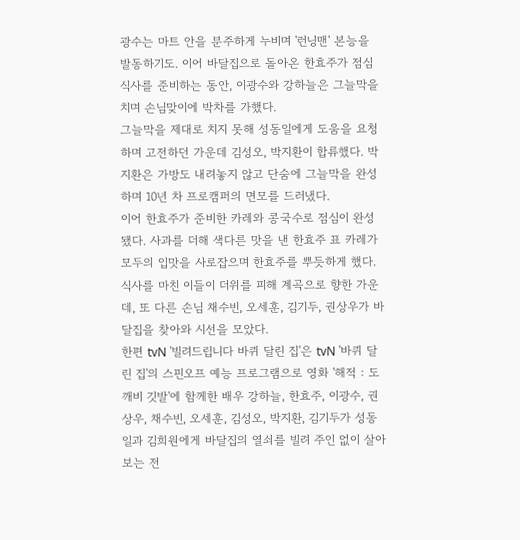광수는 마트 안을 분주하게 누비며 '런닝맨' 본능을 발동하기도. 이어 바달집으로 돌아온 한효주가 점심 식사를 준비하는 동안, 이광수와 강하늘은 그늘막을 치며 손님맞이에 박차를 가했다.
그늘막을 제대로 치지 못해 성동일에게 도움을 요청하며 고전하던 가운데 김성오, 박지환이 합류했다. 박지환은 가방도 내려놓지 않고 단숨에 그늘막을 완성하며 10년 차 프로캠퍼의 면모를 드러냈다.
이어 한효주가 준비한 카레와 콩국수로 점심이 완성됐다. 사과를 더해 색다른 맛을 낸 한효주 표 카레가 모두의 입맛을 사로잡으며 한효주를 뿌듯하게 했다. 식사를 마친 이들이 더위를 피해 계곡으로 향한 가운데, 또 다른 손님 채수빈, 오세훈, 김기두, 권상우가 바달집을 찾아와 시선을 모았다.
한편 tvN '빌려드립니다 바퀴 달린 집'은 tvN '바퀴 달린 집'의 스핀오프 예능 프로그램으로 영화 '해적 : 도깨비 깃발'에 함께한 배우 강하늘, 한효주, 이광수, 권상우, 채수빈, 오세훈, 김성오, 박지환, 김기두가 성동일과 김희원에게 바달집의 열쇠를 빌려 주인 없이 살아보는 전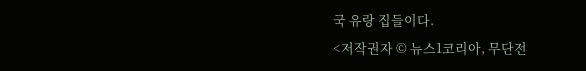국 유랑 집들이다.
<저작권자 © 뉴스1코리아, 무단전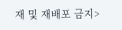재 및 재배포 금지>